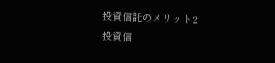投資信託のメリット2
投資信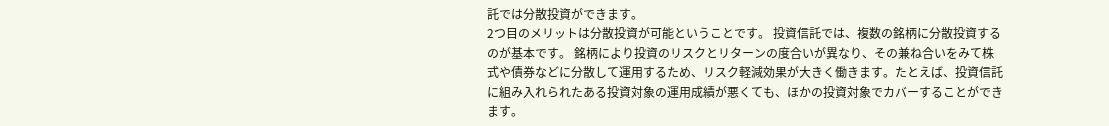託では分散投資ができます。
2つ目のメリットは分散投資が可能ということです。 投資信託では、複数の銘柄に分散投資するのが基本です。 銘柄により投資のリスクとリターンの度合いが異なり、その兼ね合いをみて株式や債券などに分散して運用するため、リスク軽減効果が大きく働きます。たとえば、投資信託に組み入れられたある投資対象の運用成績が悪くても、ほかの投資対象でカバーすることができます。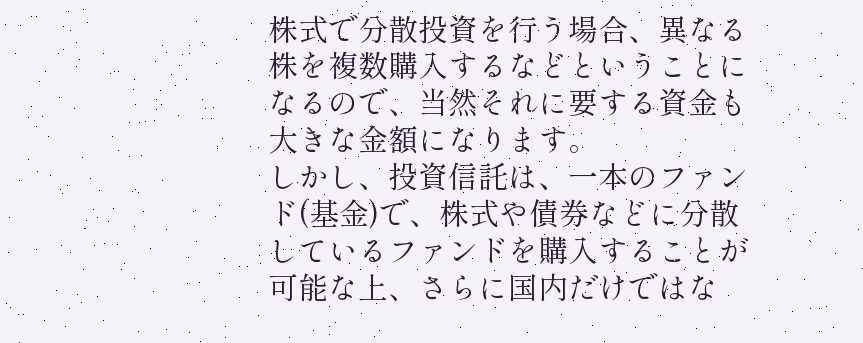株式で分散投資を行う場合、異なる株を複数購入するなどということになるので、当然それに要する資金も大きな金額になります。
しかし、投資信託は、一本のファンド(基金)で、株式や債券などに分散しているファンドを購入することが可能な上、さらに国内だけではな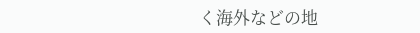く海外などの地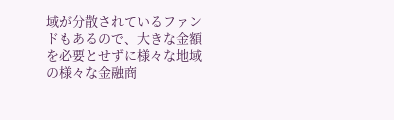域が分散されているファンドもあるので、大きな金額を必要とせずに様々な地域の様々な金融商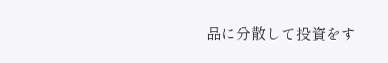品に分散して投資をす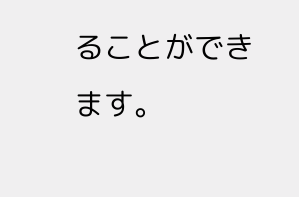ることができます。